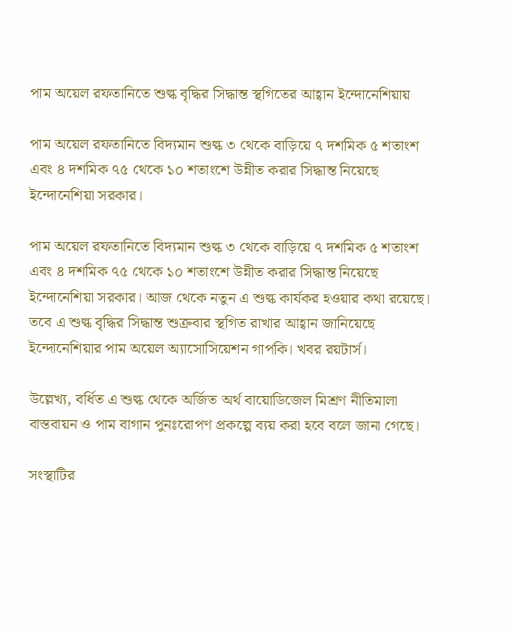পাম অয়েল রফতানিতে শুল্ক বৃদ্ধির সিদ্ধান্ত স্থগিতের আহ্বান ইন্দোনেশিয়ায়

পাম অয়েল রফতানিতে বিদ্যমান শুল্ক ৩ থেকে বাড়িয়ে ৭ দশমিক ৫ শতাংশ এবং ৪ দশমিক ৭৫ থেকে ১০ শতাংশে উন্নীত করার সিদ্ধান্ত নিয়েছে ইন্দোনেশিয়া সরকার।

পাম অয়েল রফতানিতে বিদ্যমান শুল্ক ৩ থেকে বাড়িয়ে ৭ দশমিক ৫ শতাংশ এবং ৪ দশমিক ৭৫ থেকে ১০ শতাংশে উন্নীত করার সিদ্ধান্ত নিয়েছে ইন্দোনেশিয়া সরকার। আজ থেকে নতুন এ শুল্ক কার্যকর হওয়ার কথা রয়েছে। তবে এ শুল্ক বৃদ্ধির সিদ্ধান্ত শুক্রবার স্থগিত রাখার আহ্বান জানিয়েছে ইন্দোনেশিয়ার পাম অয়েল অ্যাসোসিয়েশন গাপকি। খবর রয়টার্স।

উল্লেখ্য, বর্ধিত এ শুল্ক থেকে অর্জিত অর্থ বায়োডিজেল মিশ্রণ নীতিমালা বাস্তবায়ন ও পাম বাগান পুনঃরোপণ প্রকল্পে ব্যয় করা হবে বলে জানা গেছে।

সংস্থাটির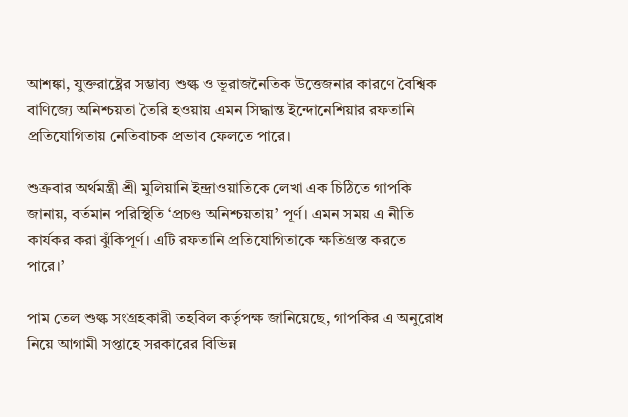আশঙ্কা, যুক্তরাষ্ট্রের সম্ভাব্য শুল্ক ও ভূরাজনৈতিক উত্তেজনার কারণে বৈশ্বিক বাণিজ্যে অনিশ্চয়তা তৈরি হওয়ায় এমন সিদ্ধান্ত ইন্দোনেশিয়ার রফতানি প্রতিযোগিতায় নেতিবাচক প্রভাব ফেলতে পারে।

শুক্রবার অর্থমন্ত্রী শ্রী মুলিয়ানি ইন্দ্রাওয়াতিকে লেখা এক চিঠিতে গাপকি জানায়, বর্তমান পরিস্থিতি ‘প্রচণ্ড অনিশ্চয়তায়’ পূর্ণ। এমন সময় এ নীতি কার্যকর করা ঝুঁকিপূর্ণ। এটি রফতানি প্রতিযোগিতাকে ক্ষতিগ্রস্ত করতে পারে।’

পাম তেল শুল্ক সংগ্রহকারী তহবিল কর্তৃপক্ষ জানিয়েছে, গাপকির এ অনুরোধ নিয়ে আগামী সপ্তাহে সরকারের বিভিন্ন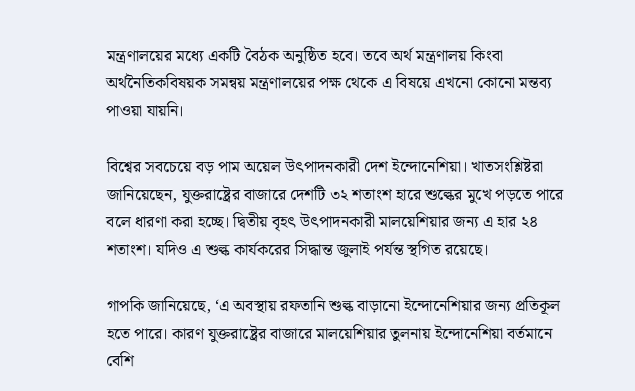মন্ত্রণালয়ের মধ্যে একটি বৈঠক অনুষ্ঠিত হবে। তবে অর্থ মন্ত্রণালয় কিংবা অর্থনৈতিকবিষয়ক সমন্বয় মন্ত্রণালয়ের পক্ষ থেকে এ বিষয়ে এখনো কোনো মন্তব্য পাওয়া যায়নি।

বিশ্বের সবচেয়ে বড় পাম অয়েল উৎপাদনকারী দেশ ইন্দোনেশিয়া। খাতসংশ্লিষ্টরা জানিয়েছেন, যুক্তরাষ্ট্রের বাজারে দেশটি ৩২ শতাংশ হারে শুল্কের মুখে পড়তে পারে বলে ধারণা করা হচ্ছে। দ্বিতীয় বৃহৎ উৎপাদনকারী মালয়েশিয়ার জন্য এ হার ২৪ শতাংশ। যদিও এ শুল্ক কার্যকরের সিদ্ধান্ত জুলাই পর্যন্ত স্থগিত রয়েছে।

গাপকি জানিয়েছে, ‘এ অবস্থায় রফতানি শুল্ক বাড়ানো ইন্দোনেশিয়ার জন্য প্রতিকূল হতে পারে। কারণ যুক্তরাষ্ট্রের বাজারে মালয়েশিয়ার তুলনায় ইন্দোনেশিয়া বর্তমানে বেশি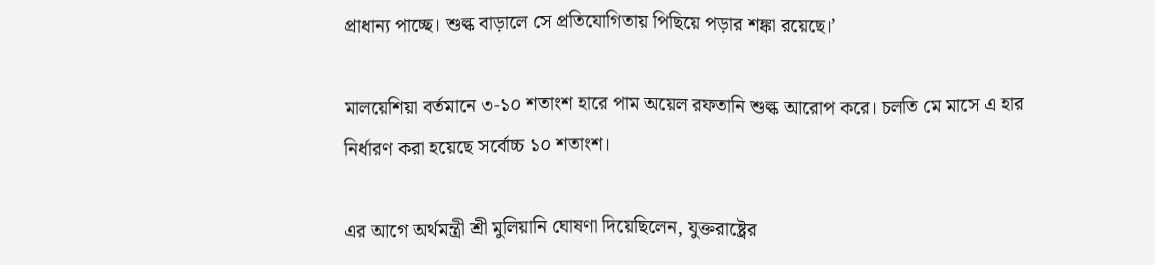প্রাধান্য পাচ্ছে। শুল্ক বাড়ালে সে প্রতিযোগিতায় পিছিয়ে পড়ার শঙ্কা রয়েছে।’

মালয়েশিয়া বর্তমানে ৩-১০ শতাংশ হারে পাম অয়েল রফতানি শুল্ক আরোপ করে। চলতি মে মাসে এ হার নির্ধারণ করা হয়েছে সর্বোচ্চ ১০ শতাংশ।

এর আগে অর্থমন্ত্রী শ্রী মুলিয়ানি ঘোষণা দিয়েছিলেন, যুক্তরাষ্ট্রের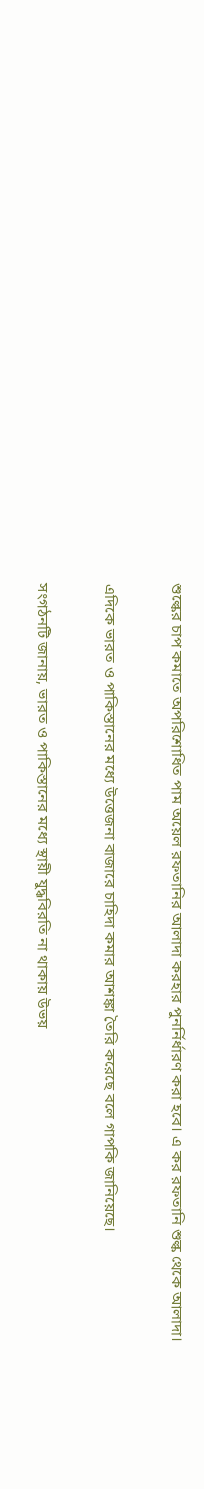শুল্কের চাপ কমাতে অপরিশোধিত পাম অয়েল রফতানির আলাদা করহার পুনর্নির্ধারণ করা হবে। এ কর রফতানি শুল্ক থেকে আলাদা।

এদিকে ভারত ও পাকিস্তানের মধ্যে উত্তেজনা বাজারে চাহিদা কমার আশঙ্কা তৈরি করেছে বলে গাপকি জানিয়েছে।

সংগঠনটি জানায়, ভারত ও পাকিস্তানের মধ্যে স্থায়ী যুদ্ধবিরতি না থাকায় উভয়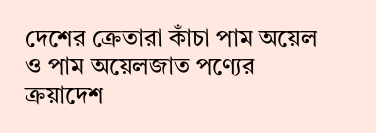দেশের ক্রেতারা কাঁচা পাম অয়েল ও পাম অয়েলজাত পণ্যের ক্রয়াদেশ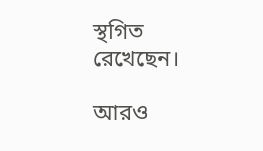স্থগিত রেখেছেন।

আরও